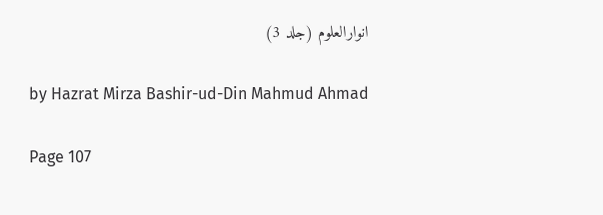انوارالعلوم (جلد 3)

by Hazrat Mirza Bashir-ud-Din Mahmud Ahmad

Page 107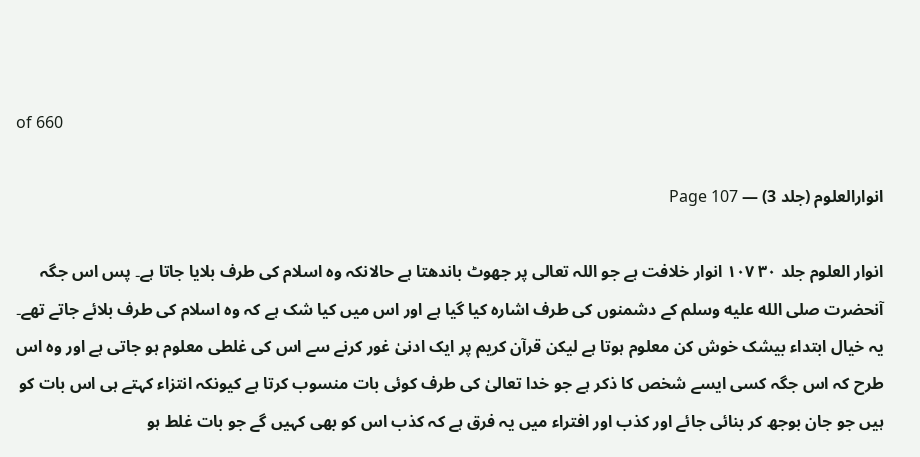of 660

انوارالعلوم (جلد 3) — Page 107

انوار العلوم جلد ۳۰ ۱۰۷ انوار خلافت ہے جو اللہ تعالی پر جھوٹ باندھتا ہے حالانکہ وہ اسلام کی طرف بلایا جاتا ہے۔ پس اس جگہ آنحضرت صلى الله عليه وسلم کے دشمنوں کی طرف اشارہ کیا گیا ہے اور اس میں کیا شک ہے کہ وہ اسلام کی طرف بلائے جاتے تھے۔ یہ خیال ابتداء بیشک خوش کن معلوم ہوتا ہے لیکن قرآن کریم پر ایک ادنیٰ غور کرنے سے اس کی غلطی معلوم ہو جاتی ہے اور وہ اس طرح کہ اس جگہ کسی ایسے شخص کا ذکر ہے جو خدا تعالیٰ کی طرف کوئی بات منسوب کرتا ہے کیونکہ انتزاء کہتے ہی اس بات کو ہیں جو جان بوجھ کر بنائی جائے اور کذب اور افتراء میں یہ فرق ہے کہ کذب اس کو بھی کہیں گے جو بات غلط ہو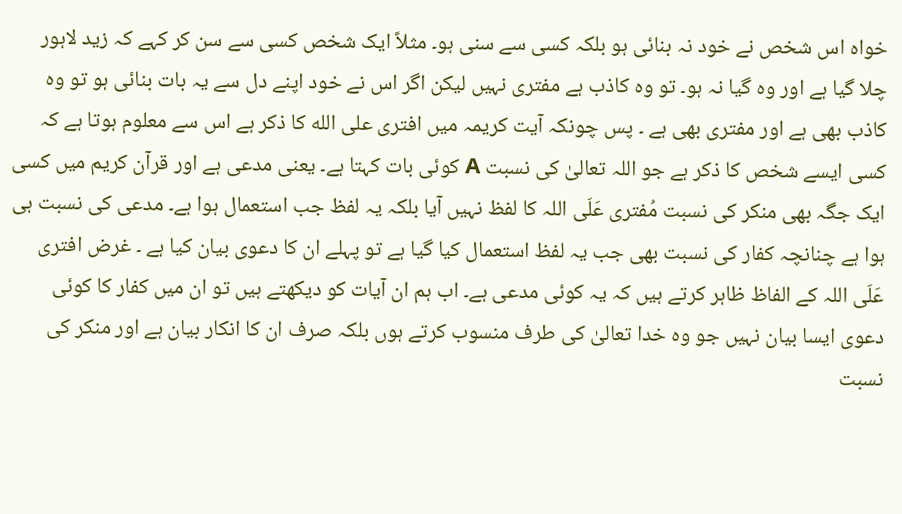خواہ اس شخص نے خود نہ بنائی ہو بلکہ کسی سے سنی ہو۔ مثلاً ایک شخص کسی سے سن کر کہے کہ زید لاہور چلا گیا ہے اور وہ گیا نہ ہو۔ تو وہ کاذب ہے مفتری نہیں لیکن اگر اس نے خود اپنے دل سے یہ بات بنائی ہو تو وہ کاذب بھی ہے اور مفتری بھی ہے ۔ پس چونکہ آیت کریمہ میں افتری على الله کا ذکر ہے اس سے معلوم ہوتا ہے کہ کسی ایسے شخص کا ذکر ہے جو اللہ تعالیٰ کی نسبت A کوئی بات کہتا ہے۔ یعنی مدعی ہے اور قرآن کریم میں کسی ایک جگہ بھی منکر کی نسبت مُفتری عَلَی اللہ کا لفظ نہیں آیا بلکہ یہ لفظ جب استعمال ہوا ہے۔ مدعی کی نسبت ہی ہوا ہے چنانچہ کفار کی نسبت بھی جب یہ لفظ استعمال کیا گیا ہے تو پہلے ان کا دعوی بیان کیا ہے ۔ غرض افتری عَلَی اللہ کے الفاظ ظاہر کرتے ہیں کہ یہ کوئی مدعی ہے۔ اب ہم ان آیات کو دیکھتے ہیں تو ان میں کفار کا کوئی دعوی ایسا بیان نہیں جو وہ خدا تعالیٰ کی طرف منسوب کرتے ہوں بلکہ صرف ان کا انکار بیان ہے اور منکر کی نسبت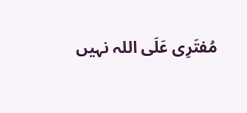مُفتَرِی عَلَی اللہ نہیں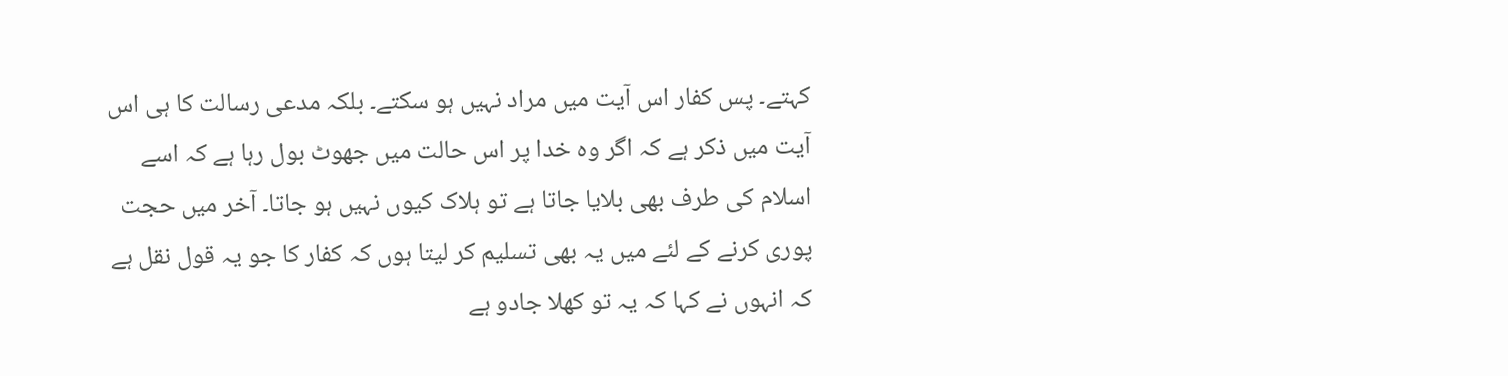کہتے۔ پس کفار اس آیت میں مراد نہیں ہو سکتے۔ بلکہ مدعی رسالت کا ہی اس آیت میں ذکر ہے کہ اگر وہ خدا پر اس حالت میں جھوٹ بول رہا ہے کہ اسے اسلام کی طرف بھی بلایا جاتا ہے تو ہلاک کیوں نہیں ہو جاتا۔ آخر میں حجت پوری کرنے کے لئے میں یہ بھی تسلیم کر لیتا ہوں کہ کفار کا جو یہ قول نقل ہے کہ انہوں نے کہا کہ یہ تو کھلا جادو ہے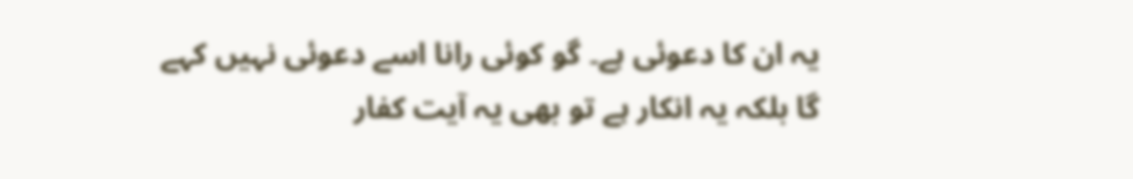یہ ان کا دعوئی ہے۔ گو کوئی رانا اسے دعوئی نہیں کہے گا بلکہ یہ انکار ہے تو بھی یہ آیت کفار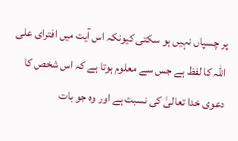پر چسپاں نہیں ہو سکتی کیونکہ اس آیت میں افترای علی اللہ کا لفظ ہے جس سے معلوم ہوتا ہے کہ اس شخص کا دعوی خدا تعالیٰ کی نسبت ہے اور وہ جو بات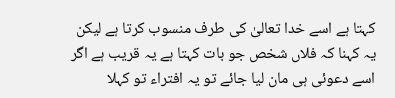کہتا ہے اسے خدا تعالیٰ کی طرف منسوب کرتا ہے لیکن یہ کہنا کہ فلاں شخص جو بات کہتا ہے یہ قریب ہے اگر اسے دعوئی ہی مان لیا جائے تو یہ افتراء تو کہلا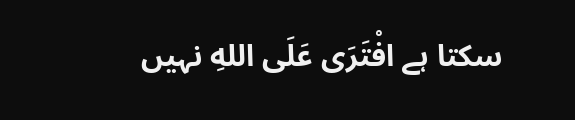سکتا ہے افْتَرَی عَلَی اللهِ نہیں